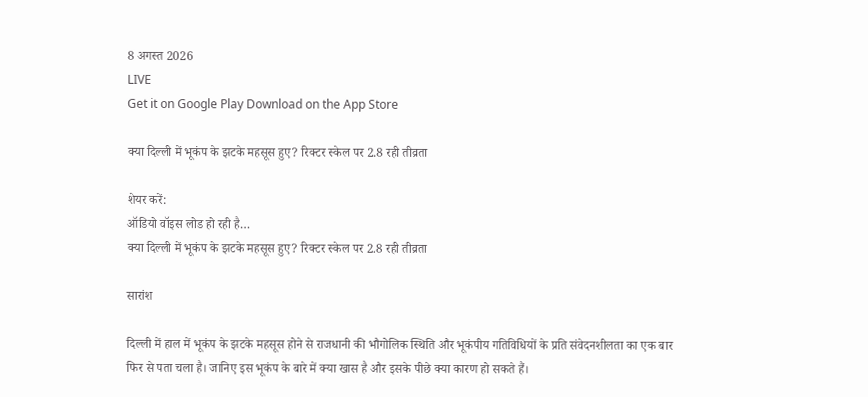8 अगस्त 2026
LIVE
Get it on Google Play Download on the App Store

क्या दिल्ली में भूकंप के झटके महसूस हुए? रिक्टर स्केल पर 2.8 रही तीव्रता

शेयर करें:
ऑडियो वॉइस लोड हो रही है…
क्या दिल्ली में भूकंप के झटके महसूस हुए? रिक्टर स्केल पर 2.8 रही तीव्रता

सारांश

दिल्ली में हाल में भूकंप के झटके महसूस होने से राजधानी की भौगोलिक स्थिति और भूकंपीय गतिविधियों के प्रति संवेदनशीलता का एक बार फिर से पता चला है। जानिए इस भूकंप के बारे में क्या खास है और इसके पीछे क्या कारण हो सकते हैं।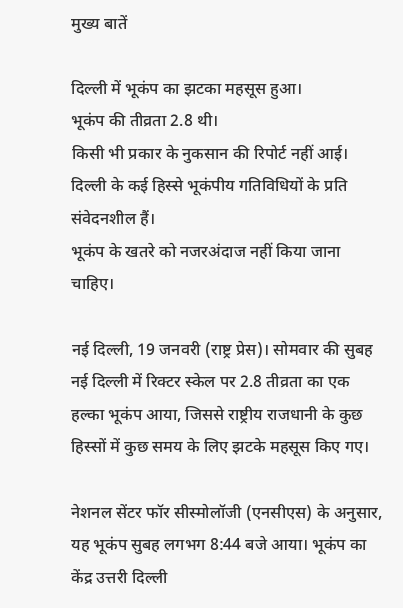मुख्य बातें

दिल्ली में भूकंप का झटका महसूस हुआ।
भूकंप की तीव्रता 2.8 थी।
किसी भी प्रकार के नुकसान की रिपोर्ट नहीं आई।
दिल्ली के कई हिस्से भूकंपीय गतिविधियों के प्रति संवेदनशील हैं।
भूकंप के खतरे को नजरअंदाज नहीं किया जाना चाहिए।

नई दिल्ली, 19 जनवरी (राष्ट्र प्रेस)। सोमवार की सुबह नई दिल्ली में रिक्टर स्केल पर 2.8 तीव्रता का एक हल्का भूकंप आया, जिससे राष्ट्रीय राजधानी के कुछ हिस्सों में कुछ समय के लिए झटके महसूस किए गए।

नेशनल सेंटर फॉर सीस्मोलॉजी (एनसीएस) के अनुसार, यह भूकंप सुबह लगभग 8:44 बजे आया। भूकंप का केंद्र उत्तरी दिल्ली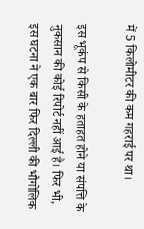में 5 किलोमीटर की कम गहराई पर था।

इस भूकंप से किसी के हताहत होने या संपत्ति के नुकसान की कोई रिपोर्ट नहीं आई है। फिर भी, इस घटना ने एक बार फिर दिल्ली की भौगोलिक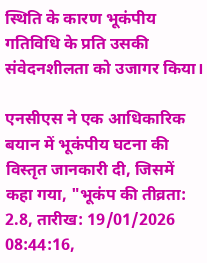स्थिति के कारण भूकंपीय गतिविधि के प्रति उसकी संवेदनशीलता को उजागर किया।

एनसीएस ने एक आधिकारिक बयान में भूकंपीय घटना की विस्तृत जानकारी दी, जिसमें कहा गया, "भूकंप की तीव्रता: 2.8, तारीख: 19/01/2026 08:44:16,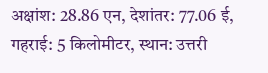अक्षांश: 28.86 एन, देशांतर: 77.06 ई, गहराई: 5 किलोमीटर, स्थान: उत्तरी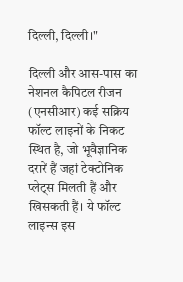दिल्ली, दिल्ली।"

दिल्ली और आस-पास का नेशनल कैपिटल रीजन (एनसीआर) कई सक्रिय फॉल्ट लाइनों के निकट स्थित है, जो भूवैज्ञानिक दरारें हैं जहां टेक्टोनिक प्लेट्स मिलती हैं और खिसकती हैं। ये फॉल्ट लाइन्स इस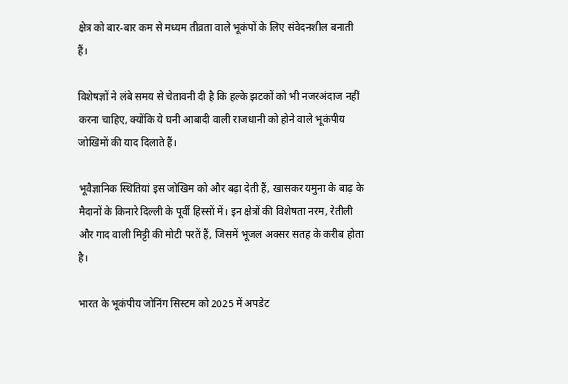क्षेत्र को बार-बार कम से मध्यम तीव्रता वाले भूकंपों के लिए संवेदनशील बनाती हैं।

विशेषज्ञों ने लंबे समय से चेतावनी दी है कि हल्के झटकों को भी नजरअंदाज नहीं करना चाहिए, क्योंकि ये घनी आबादी वाली राजधानी को होने वाले भूकंपीय जोखिमों की याद दिलाते हैं।

भूवैज्ञानिक स्थितियां इस जोखिम को और बढ़ा देती हैं, खासकर यमुना के बाढ़ के मैदानों के किनारे दिल्ली के पूर्वी हिस्सों में। इन क्षेत्रों की विशेषता नरम, रेतीली और गाद वाली मिट्टी की मोटी परतें हैं, जिसमें भूजल अक्सर सतह के करीब होता है।

भारत के भूकंपीय जोनिंग सिस्टम को 2025 में अपडेट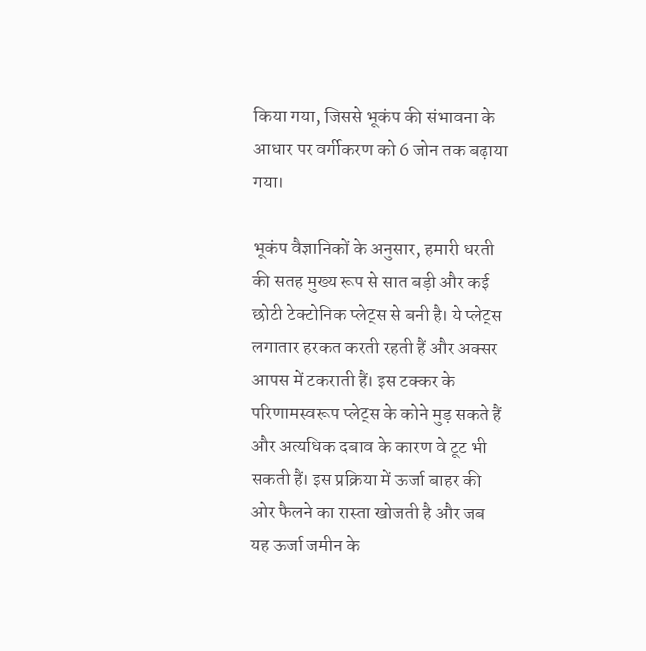किया गया, जिससे भूकंप की संभावना के आधार पर वर्गीकरण को 6 जोन तक बढ़ाया गया।

भूकंप वैज्ञानिकों के अनुसार, हमारी धरती की सतह मुख्य रूप से सात बड़ी और कई छोटी टेक्टोनिक प्लेट्स से बनी है। ये प्लेट्स लगातार हरकत करती रहती हैं और अक्सर आपस में टकराती हैं। इस टक्कर के परिणामस्वरूप प्लेट्स के कोने मुड़ सकते हैं और अत्यधिक दबाव के कारण वे टूट भी सकती हैं। इस प्रक्रिया में ऊर्जा बाहर की ओर फैलने का रास्ता खोजती है और जब यह ऊर्जा जमीन के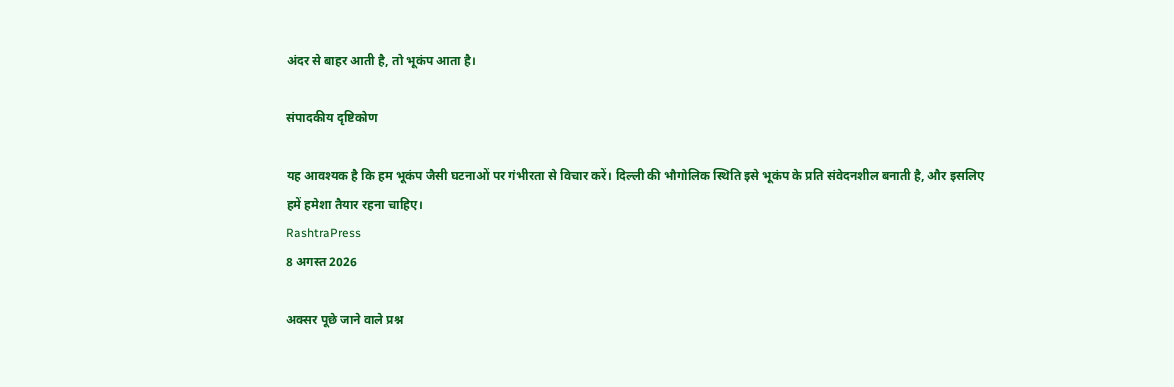अंदर से बाहर आती है, तो भूकंप आता है।

संपादकीय दृष्टिकोण

यह आवश्यक है कि हम भूकंप जैसी घटनाओं पर गंभीरता से विचार करें। दिल्ली की भौगोलिक स्थिति इसे भूकंप के प्रति संवेदनशील बनाती है, और इसलिए हमें हमेशा तैयार रहना चाहिए।
RashtraPress
8 अगस्त 2026

अक्सर पूछे जाने वाले प्रश्न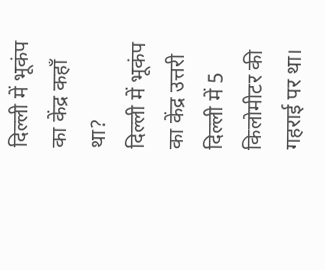दिल्ली में भूकंप का केंद्र कहाँ था?
दिल्ली में भूकंप का केंद्र उत्तरी दिल्ली में 5 किलोमीटर की गहराई पर था।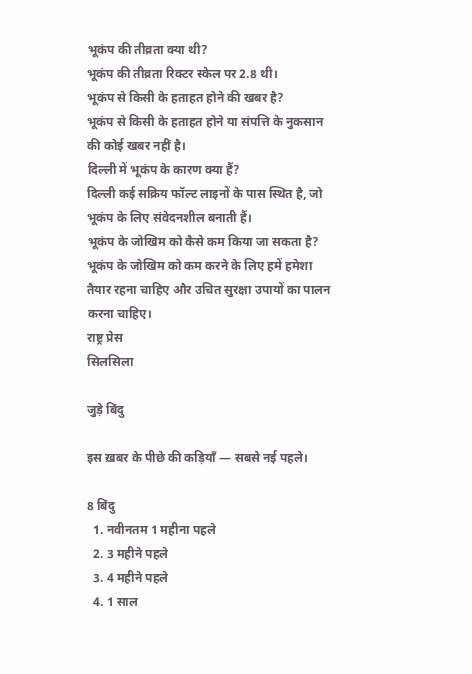भूकंप की तीव्रता क्या थी?
भूकंप की तीव्रता रिक्टर स्केल पर 2.8 थी।
भूकंप से किसी के हताहत होने की खबर है?
भूकंप से किसी के हताहत होने या संपत्ति के नुकसान की कोई खबर नहीं है।
दिल्ली में भूकंप के कारण क्या हैं?
दिल्ली कई सक्रिय फॉल्ट लाइनों के पास स्थित है, जो भूकंप के लिए संवेदनशील बनाती हैं।
भूकंप के जोखिम को कैसे कम किया जा सकता है?
भूकंप के जोखिम को कम करने के लिए हमें हमेशा तैयार रहना चाहिए और उचित सुरक्षा उपायों का पालन करना चाहिए।
राष्ट्र प्रेस
सिलसिला

जुड़े बिंदु

इस ख़बर के पीछे की कड़ियाँ — सबसे नई पहले।

8 बिंदु
  1. नवीनतम 1 महीना पहले
  2. 3 महीने पहले
  3. 4 महीने पहले
  4. 1 साल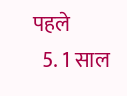पहले
  5. 1 साल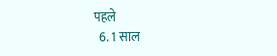पहले
  6. 1 साल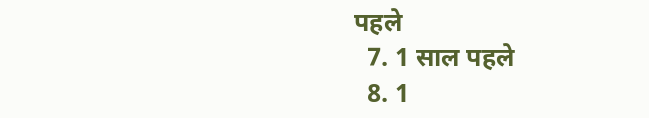पहले
  7. 1 साल पहले
  8. 1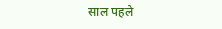साल पहले